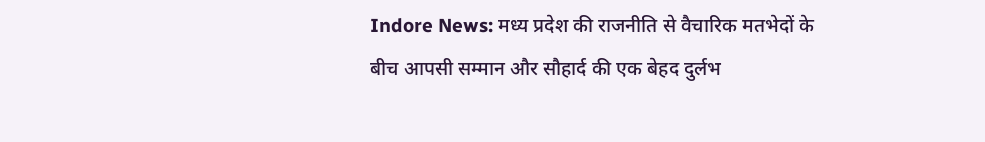Indore News: मध्य प्रदेश की राजनीति से वैचारिक मतभेदों के बीच आपसी सम्मान और सौहार्द की एक बेहद दुर्लभ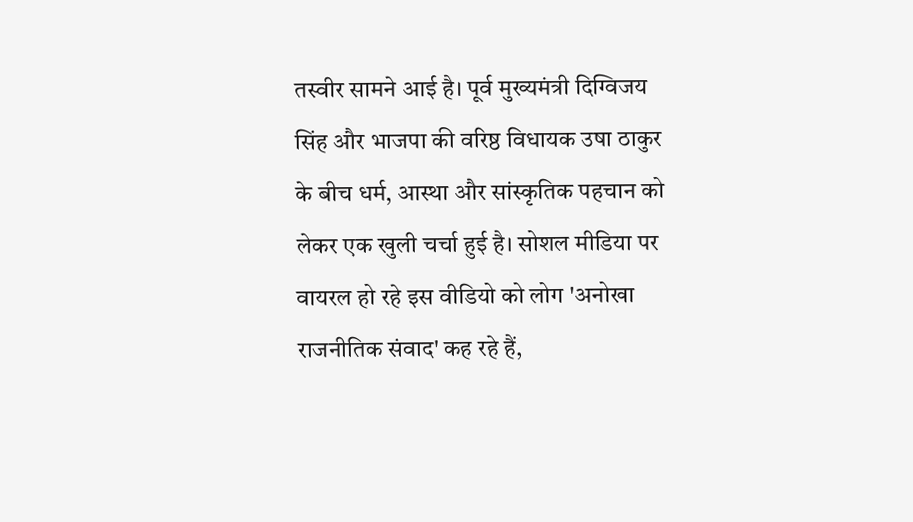तस्वीर सामने आई है। पूर्व मुख्यमंत्री दिग्विजय सिंह और भाजपा की वरिष्ठ विधायक उषा ठाकुर के बीच धर्म, आस्था और सांस्कृतिक पहचान को लेकर एक खुली चर्चा हुई है। सोशल मीडिया पर वायरल हो रहे इस वीडियो को लोग 'अनोखा राजनीतिक संवाद' कह रहे हैं,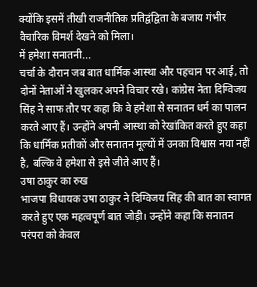क्योंकि इसमें तीखी राजनीतिक प्रतिद्वंद्विता के बजाय गंभीर वैचारिक विमर्श देखने को मिला।
में हमेशा सनातनी...
चर्चा के दौरान जब बात धार्मिक आस्था और पहचान पर आई, तो दोनों नेताओं ने खुलकर अपने विचार रखे। कांग्रेस नेता दिग्विजय सिंह ने साफ तौर पर कहा कि वे हमेशा से सनातन धर्म का पालन करते आए हैं। उन्होंने अपनी आस्था को रेखांकित करते हुए कहा कि धार्मिक प्रतीकों और सनातन मूल्यों में उनका विश्वास नया नहीं है, बल्कि वे हमेशा से इसे जीते आए हैं।
उषा ठाकुर का रुख
भाजपा विधायक उषा ठाकुर ने दिग्विजय सिंह की बात का स्वागत करते हुए एक महत्वपूर्ण बात जोड़ी। उन्होंने कहा कि सनातन परंपरा को केवल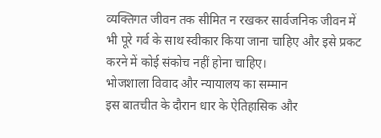व्यक्तिगत जीवन तक सीमित न रखकर सार्वजनिक जीवन में भी पूरे गर्व के साथ स्वीकार किया जाना चाहिए और इसे प्रकट करने में कोई संकोच नहीं होना चाहिए।
भोजशाला विवाद और न्यायालय का सम्मान
इस बातचीत के दौरान धार के ऐतिहासिक और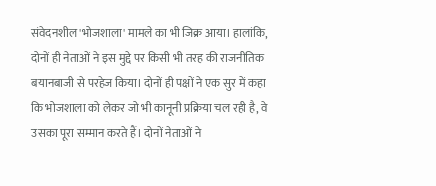संवेदनशील 'भोजशाला' मामले का भी जिक्र आया। हालांकि, दोनों ही नेताओं ने इस मुद्दे पर किसी भी तरह की राजनीतिक बयानबाजी से परहेज किया। दोनों ही पक्षों ने एक सुर में कहा कि भोजशाला को लेकर जो भी कानूनी प्रक्रिया चल रही है, वे उसका पूरा सम्मान करते हैं। दोनों नेताओं ने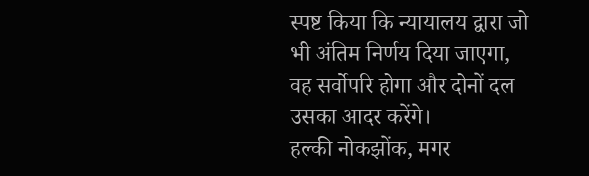स्पष्ट किया कि न्यायालय द्वारा जो भी अंतिम निर्णय दिया जाएगा, वह सर्वोपरि होगा और दोनों दल उसका आदर करेंगे।
हल्की नोकझोंक, मगर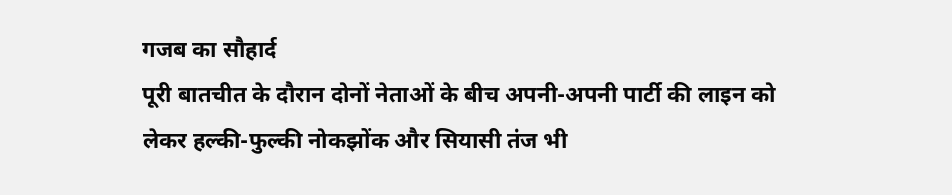गजब का सौहार्द
पूरी बातचीत के दौरान दोनों नेताओं के बीच अपनी-अपनी पार्टी की लाइन को लेकर हल्की-फुल्की नोकझोंक और सियासी तंज भी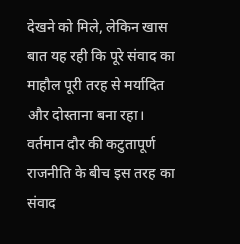देखने को मिले, लेकिन खास बात यह रही कि पूरे संवाद का माहौल पूरी तरह से मर्यादित और दोस्ताना बना रहा। वर्तमान दौर की कटुतापूर्ण राजनीति के बीच इस तरह का संवाद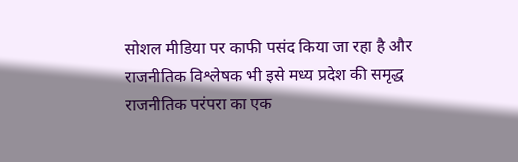सोशल मीडिया पर काफी पसंद किया जा रहा है और राजनीतिक विश्लेषक भी इसे मध्य प्रदेश की समृद्ध राजनीतिक परंपरा का एक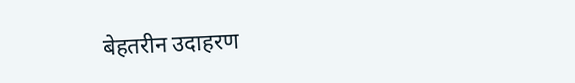बेहतरीन उदाहरण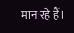मान रहे हैं।